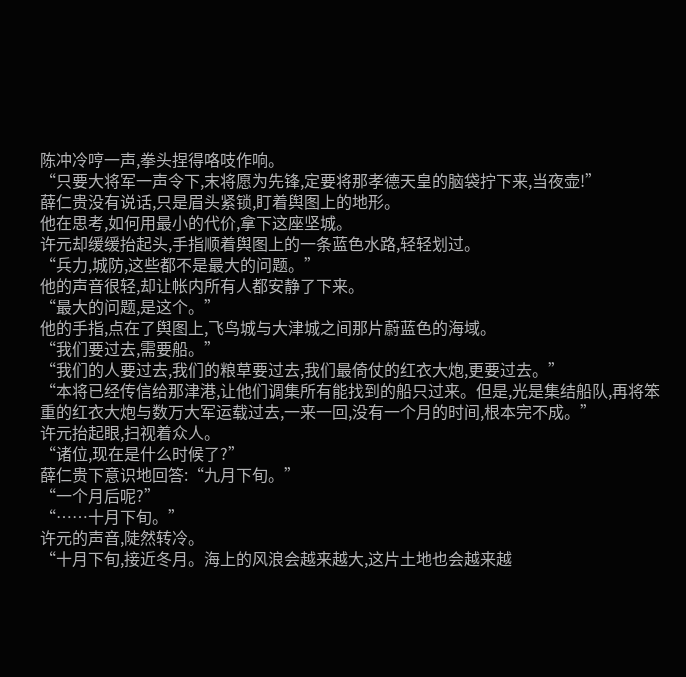陈冲冷哼一声,拳头捏得咯吱作响。
“只要大将军一声令下,末将愿为先锋,定要将那孝德天皇的脑袋拧下来,当夜壶!”
薛仁贵没有说话,只是眉头紧锁,盯着舆图上的地形。
他在思考,如何用最小的代价,拿下这座坚城。
许元却缓缓抬起头,手指顺着舆图上的一条蓝色水路,轻轻划过。
“兵力,城防,这些都不是最大的问题。”
他的声音很轻,却让帐内所有人都安静了下来。
“最大的问题,是这个。”
他的手指,点在了舆图上,飞鸟城与大津城之间那片蔚蓝色的海域。
“我们要过去,需要船。”
“我们的人要过去,我们的粮草要过去,我们最倚仗的红衣大炮,更要过去。”
“本将已经传信给那津港,让他们调集所有能找到的船只过来。但是,光是集结船队,再将笨重的红衣大炮与数万大军运载过去,一来一回,没有一个月的时间,根本完不成。”
许元抬起眼,扫视着众人。
“诸位,现在是什么时候了?”
薛仁贵下意识地回答:“九月下旬。”
“一个月后呢?”
“……十月下旬。”
许元的声音,陡然转冷。
“十月下旬,接近冬月。海上的风浪会越来越大,这片土地也会越来越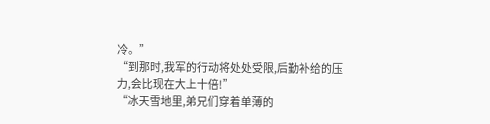冷。”
“到那时,我军的行动将处处受限,后勤补给的压力,会比现在大上十倍!”
“冰天雪地里,弟兄们穿着单薄的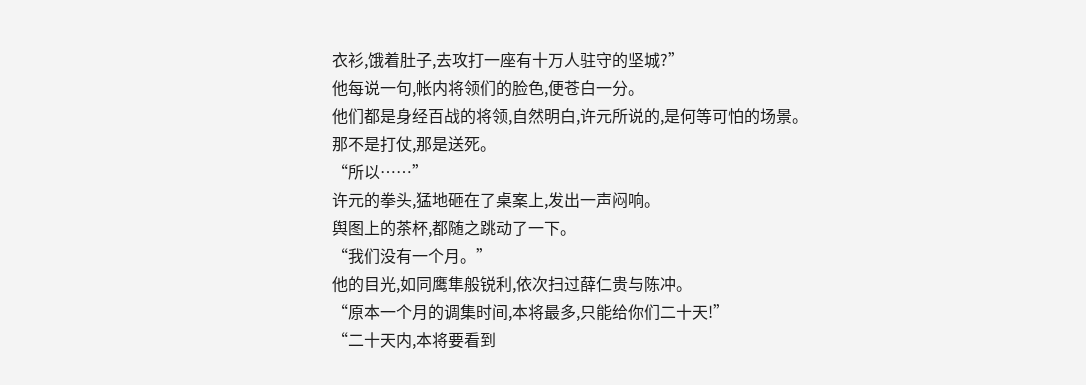衣衫,饿着肚子,去攻打一座有十万人驻守的坚城?”
他每说一句,帐内将领们的脸色,便苍白一分。
他们都是身经百战的将领,自然明白,许元所说的,是何等可怕的场景。
那不是打仗,那是送死。
“所以……”
许元的拳头,猛地砸在了桌案上,发出一声闷响。
舆图上的茶杯,都随之跳动了一下。
“我们没有一个月。”
他的目光,如同鹰隼般锐利,依次扫过薛仁贵与陈冲。
“原本一个月的调集时间,本将最多,只能给你们二十天!”
“二十天内,本将要看到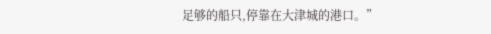足够的船只,停靠在大津城的港口。”